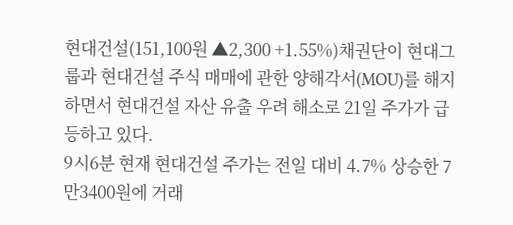현대건설(151,100원 ▲2,300 +1.55%)채권단이 현대그룹과 현대건설 주식 매매에 관한 양해각서(MOU)를 해지하면서 현대건설 자산 유출 우려 해소로 21일 주가가 급등하고 있다.
9시6분 현재 현대건설 주가는 전일 대비 4.7% 상승한 7만3400원에 거래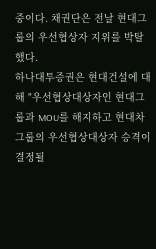중이다. 채권단은 전날 현대그룹의 우선협상자 지위를 박탈했다.
하나대투증권은 현대건설에 대해 "우선협상대상자인 현대그룹과 MOU를 해지하고 현대차그룹의 우선협상대상자 승격이 결정될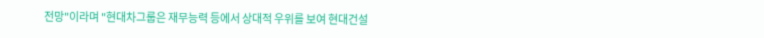전망"이라며 "현대차그룹은 재무능력 등에서 상대적 우위를 보여 현대건설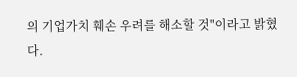의 기업가치 훼손 우려를 해소할 것"이라고 밝혔다.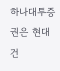하나대투증권은 현대건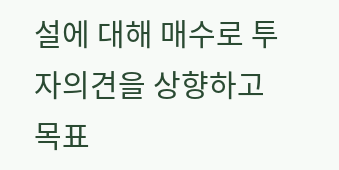설에 대해 매수로 투자의견을 상향하고 목표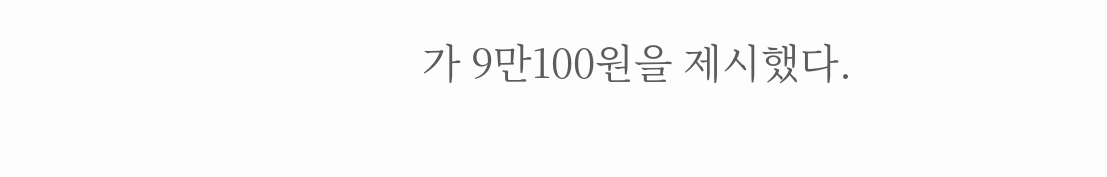가 9만100원을 제시했다.